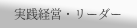実践経営・リーダー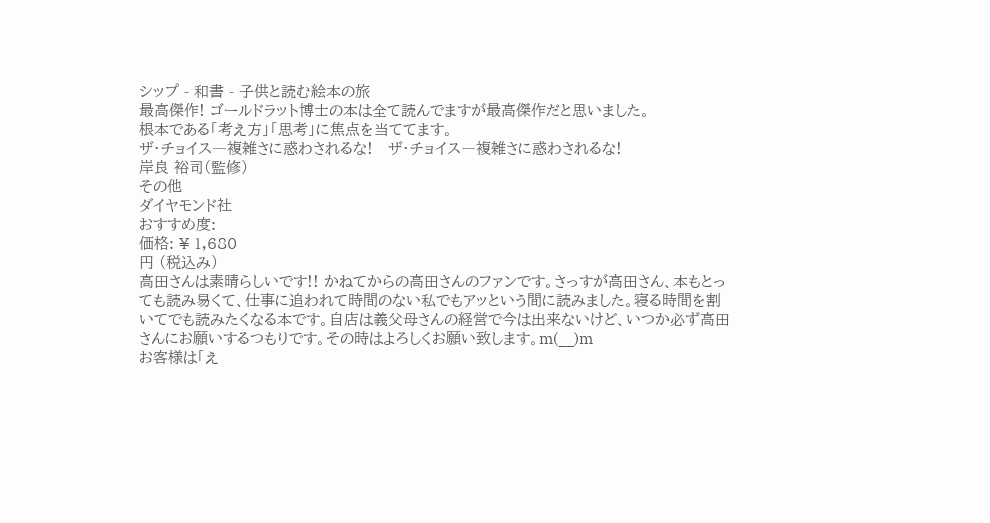シップ - 和書 - 子供と読む絵本の旅
最高傑作! ゴールドラット博士の本は全て読んでますが最高傑作だと思いました。
根本である「考え方」「思考」に焦点を当ててます。
ザ・チョイス―複雑さに惑わされるな!   ザ・チョイス―複雑さに惑わされるな!
岸良 裕司(監修)
その他
ダイヤモンド社
おすすめ度:
価格: ¥ 1,680
円 (税込み)
高田さんは素晴らしいです!! かねてからの高田さんのファンです。さっすが高田さん、本もとっても読み易くて、仕事に追われて時間のない私でもアッという間に読みました。寝る時間を割いてでも読みたくなる本です。自店は義父母さんの経営で今は出来ないけど、いつか必ず高田さんにお願いするつもりです。その時はよろしくお願い致します。m(__)m
お客様は「え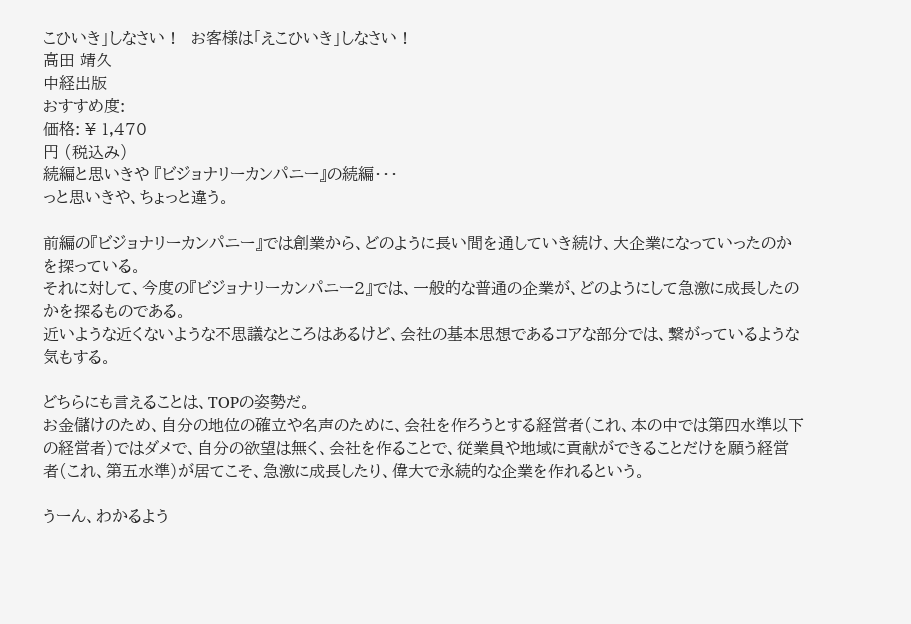こひいき」しなさい !   お客様は「えこひいき」しなさい !
高田 靖久
中経出版
おすすめ度:
価格: ¥ 1,470
円 (税込み)
続編と思いきや 『ビジョナリーカンパニー』の続編・・・
っと思いきや、ちょっと違う。

前編の『ビジョナリーカンパニー』では創業から、どのように長い間を通していき続け、大企業になっていったのかを探っている。
それに対して、今度の『ビジョナリーカンパニー2』では、一般的な普通の企業が、どのようにして急激に成長したのかを探るものである。
近いような近くないような不思議なところはあるけど、会社の基本思想であるコアな部分では、繋がっているような気もする。

どちらにも言えることは、TOPの姿勢だ。
お金儲けのため、自分の地位の確立や名声のために、会社を作ろうとする経営者(これ、本の中では第四水準以下の経営者)ではダメで、自分の欲望は無く、会社を作ることで、従業員や地域に貢献ができることだけを願う経営者(これ、第五水準)が居てこそ、急激に成長したり、偉大で永続的な企業を作れるという。

うーん、わかるよう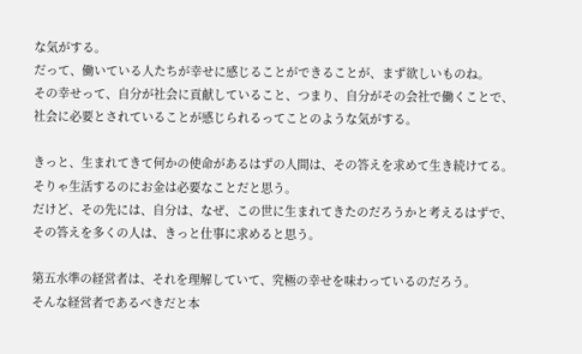な気がする。
だって、働いている人たちが幸せに感じることができることが、まず欲しいものね。
その幸せって、自分が社会に貢献していること、つまり、自分がその会社で働くことで、社会に必要とされていることが感じられるってことのような気がする。

きっと、生まれてきて何かの使命があるはずの人間は、その答えを求めて生き続けてる。
そりゃ生活するのにお金は必要なことだと思う。
だけど、その先には、自分は、なぜ、この世に生まれてきたのだろうかと考えるはずで、その答えを多くの人は、きっと仕事に求めると思う。

第五水準の経営者は、それを理解していて、究極の幸せを味わっているのだろう。
そんな経営者であるべきだと本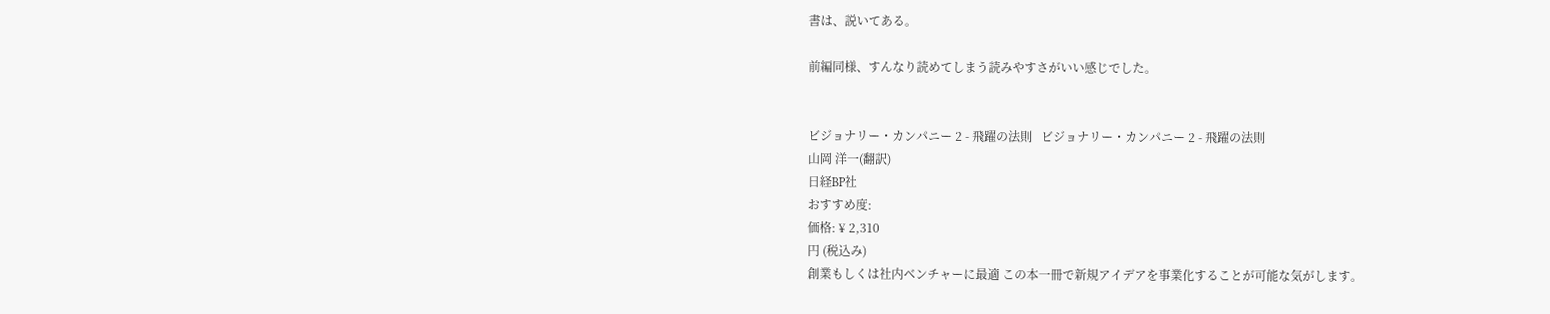書は、説いてある。

前編同様、すんなり読めてしまう読みやすさがいい感じでした。


ビジョナリー・カンパニー 2 - 飛躍の法則   ビジョナリー・カンパニー 2 - 飛躍の法則
山岡 洋一(翻訳)
日経BP社
おすすめ度:
価格: ¥ 2,310
円 (税込み)
創業もしくは社内ベンチャーに最適 この本一冊で新規アイデアを事業化することが可能な気がします。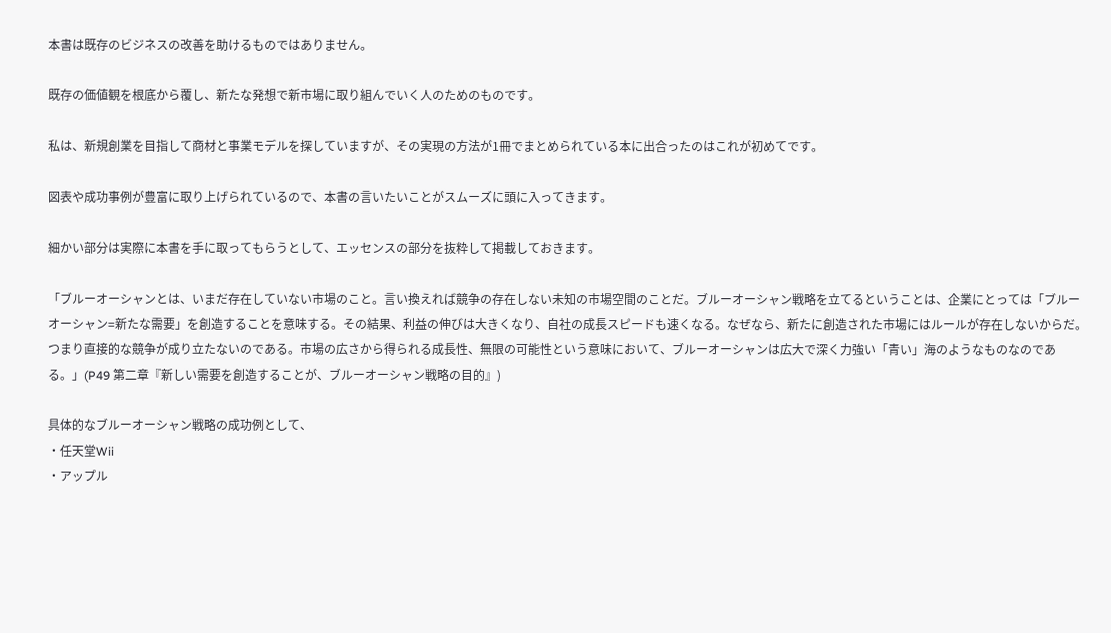本書は既存のビジネスの改善を助けるものではありません。

既存の価値観を根底から覆し、新たな発想で新市場に取り組んでいく人のためのものです。

私は、新規創業を目指して商材と事業モデルを探していますが、その実現の方法が1冊でまとめられている本に出合ったのはこれが初めてです。

図表や成功事例が豊富に取り上げられているので、本書の言いたいことがスムーズに頭に入ってきます。

細かい部分は実際に本書を手に取ってもらうとして、エッセンスの部分を抜粋して掲載しておきます。

「ブルーオーシャンとは、いまだ存在していない市場のこと。言い換えれば競争の存在しない未知の市場空間のことだ。ブルーオーシャン戦略を立てるということは、企業にとっては「ブルーオーシャン=新たな需要」を創造することを意味する。その結果、利益の伸びは大きくなり、自社の成長スピードも速くなる。なぜなら、新たに創造された市場にはルールが存在しないからだ。つまり直接的な競争が成り立たないのである。市場の広さから得られる成長性、無限の可能性という意味において、ブルーオーシャンは広大で深く力強い「青い」海のようなものなのである。」(P49 第二章『新しい需要を創造することが、ブルーオーシャン戦略の目的』)

具体的なブルーオーシャン戦略の成功例として、
・任天堂Wii
・アップル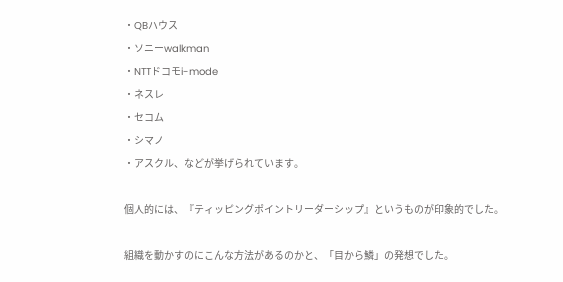・QBハウス
・ソニーwalkman
・NTTドコモi-mode
・ネスレ
・セコム
・シマノ
・アスクル、などが挙げられています。

個人的には、『ティッピングポイントリーダーシップ』というものが印象的でした。

組織を動かすのにこんな方法があるのかと、「目から鱗」の発想でした。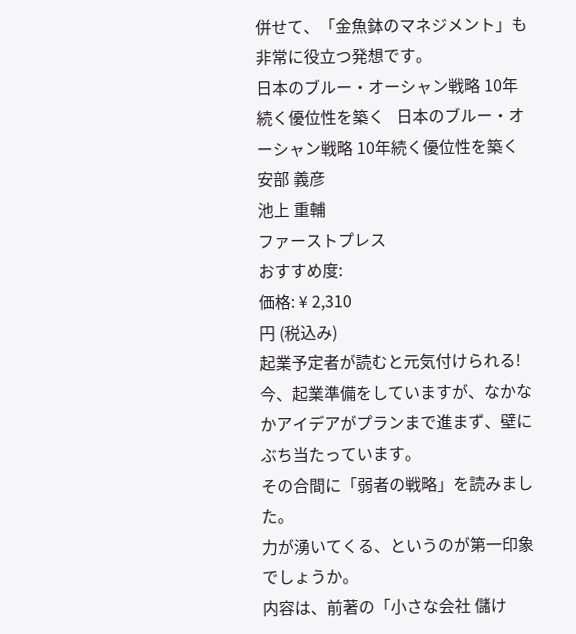併せて、「金魚鉢のマネジメント」も非常に役立つ発想です。
日本のブルー・オーシャン戦略 10年続く優位性を築く   日本のブルー・オーシャン戦略 10年続く優位性を築く
安部 義彦
池上 重輔
ファーストプレス
おすすめ度:
価格: ¥ 2,310
円 (税込み)
起業予定者が読むと元気付けられる! 今、起業準備をしていますが、なかなかアイデアがプランまで進まず、壁にぶち当たっています。
その合間に「弱者の戦略」を読みました。
力が湧いてくる、というのが第一印象でしょうか。
内容は、前著の「小さな会社 儲け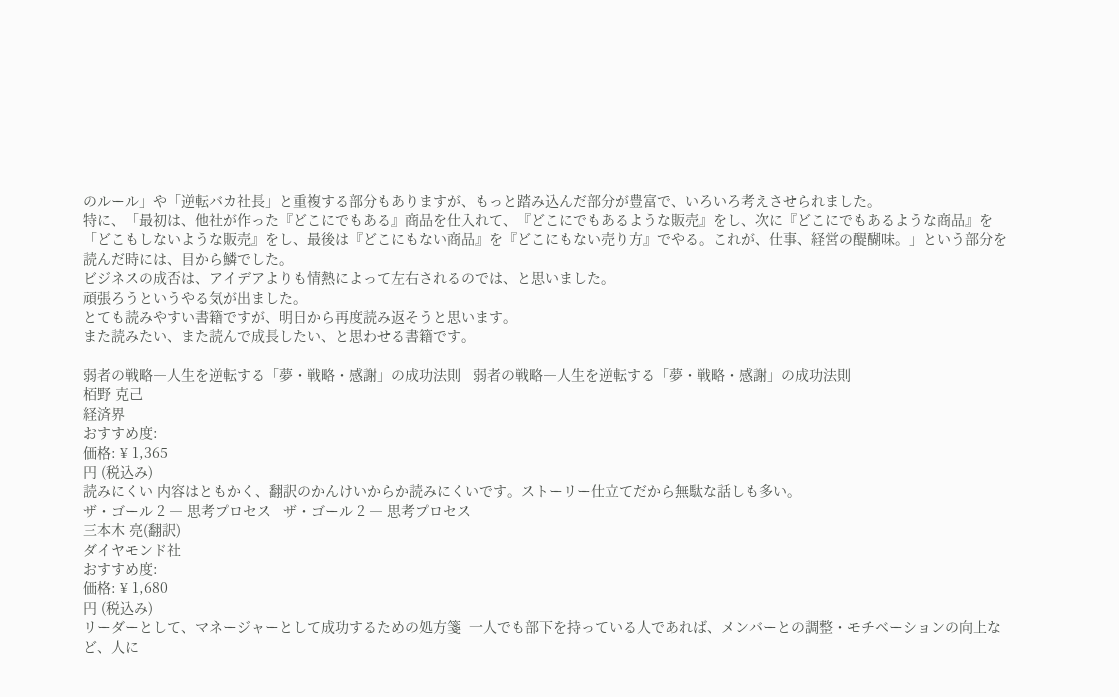のルール」や「逆転バカ社長」と重複する部分もありますが、もっと踏み込んだ部分が豊富で、いろいろ考えさせられました。
特に、「最初は、他社が作った『どこにでもある』商品を仕入れて、『どこにでもあるような販売』をし、次に『どこにでもあるような商品』を「どこもしないような販売』をし、最後は『どこにもない商品』を『どこにもない売り方』でやる。これが、仕事、経営の醍醐味。」という部分を読んだ時には、目から鱗でした。
ビジネスの成否は、アイデアよりも情熱によって左右されるのでは、と思いました。
頑張ろうというやる気が出ました。
とても読みやすい書籍ですが、明日から再度読み返そうと思います。
また読みたい、また読んで成長したい、と思わせる書籍です。

弱者の戦略―人生を逆転する「夢・戦略・感謝」の成功法則   弱者の戦略―人生を逆転する「夢・戦略・感謝」の成功法則
栢野 克己
経済界
おすすめ度:
価格: ¥ 1,365
円 (税込み)
読みにくい 内容はともかく、翻訳のかんけいからか読みにくいです。ストーリー仕立てだから無駄な話しも多い。
ザ・ゴール 2 ― 思考プロセス   ザ・ゴール 2 ― 思考プロセス
三本木 亮(翻訳)
ダイヤモンド社
おすすめ度:
価格: ¥ 1,680
円 (税込み)
リーダーとして、マネージャーとして成功するための処方箋  一人でも部下を持っている人であれば、メンバーとの調整・モチベーションの向上など、人に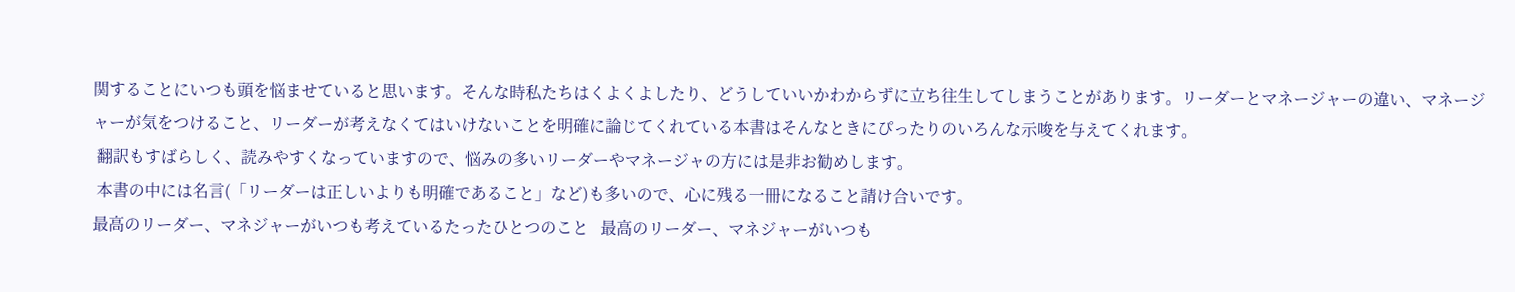関することにいつも頭を悩ませていると思います。そんな時私たちはくよくよしたり、どうしていいかわからずに立ち往生してしまうことがあります。リーダーとマネージャーの違い、マネージャーが気をつけること、リーダーが考えなくてはいけないことを明確に論じてくれている本書はそんなときにぴったりのいろんな示唆を与えてくれます。
 翻訳もすばらしく、読みやすくなっていますので、悩みの多いリーダーやマネージャの方には是非お勧めします。
 本書の中には名言(「リーダーは正しいよりも明確であること」など)も多いので、心に残る一冊になること請け合いです。
最高のリーダー、マネジャーがいつも考えているたったひとつのこと   最高のリーダー、マネジャーがいつも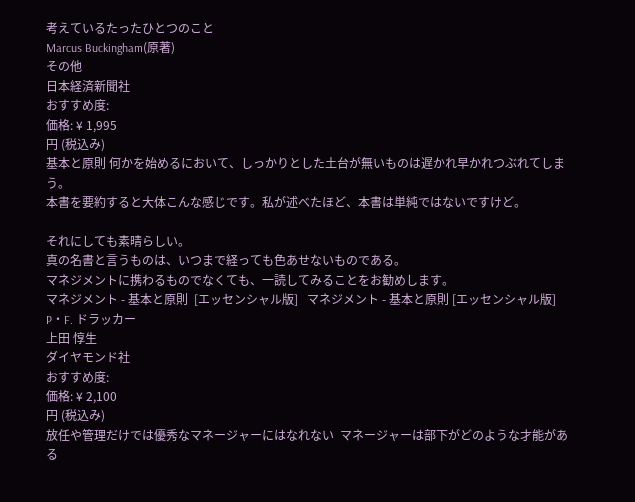考えているたったひとつのこと
Marcus Buckingham(原著)
その他
日本経済新聞社
おすすめ度:
価格: ¥ 1,995
円 (税込み)
基本と原則 何かを始めるにおいて、しっかりとした土台が無いものは遅かれ早かれつぶれてしまう。
本書を要約すると大体こんな感じです。私が述べたほど、本書は単純ではないですけど。

それにしても素晴らしい。
真の名書と言うものは、いつまで経っても色あせないものである。
マネジメントに携わるものでなくても、一読してみることをお勧めします。
マネジメント - 基本と原則  [エッセンシャル版]   マネジメント - 基本と原則 [エッセンシャル版]
P・F. ドラッカー
上田 惇生
ダイヤモンド社
おすすめ度:
価格: ¥ 2,100
円 (税込み)
放任や管理だけでは優秀なマネージャーにはなれない  マネージャーは部下がどのような才能がある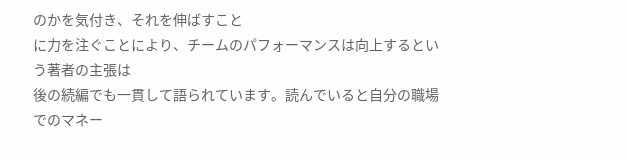のかを気付き、それを伸ばすこと
に力を注ぐことにより、チームのパフォーマンスは向上するという著者の主張は
後の続編でも一貫して語られています。読んでいると自分の職場でのマネー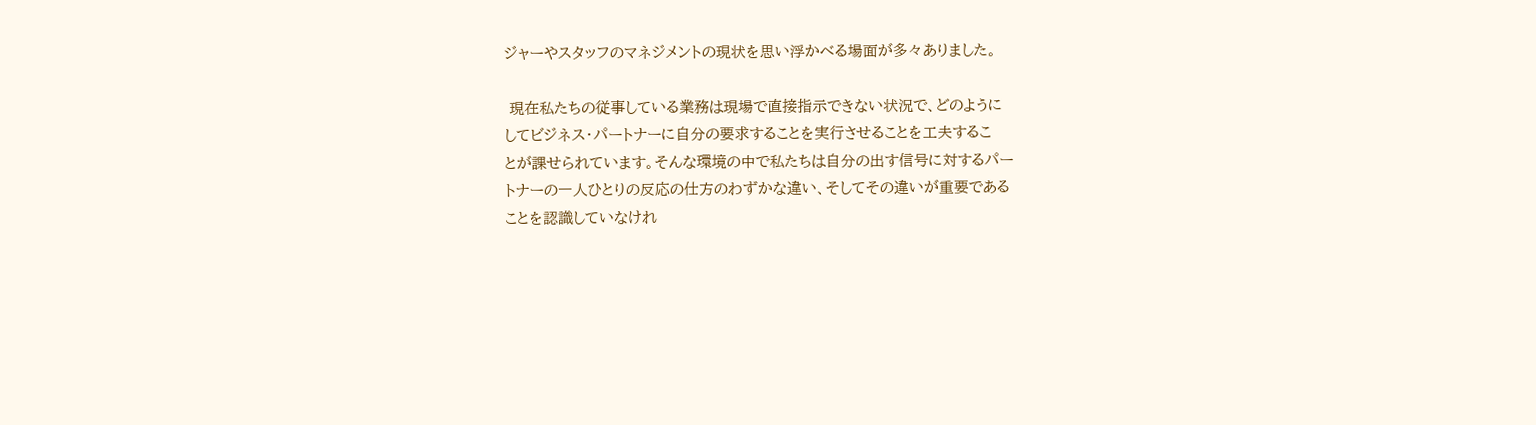ジャーやスタッフのマネジメントの現状を思い浮かべる場面が多々ありました。

 現在私たちの従事している業務は現場で直接指示できない状況で、どのように
してビジネス・パートナーに自分の要求することを実行させることを工夫するこ
とが課せられています。そんな環境の中で私たちは自分の出す信号に対するパー
トナーの一人ひとりの反応の仕方のわずかな違い、そしてその違いが重要である
ことを認識していなけれ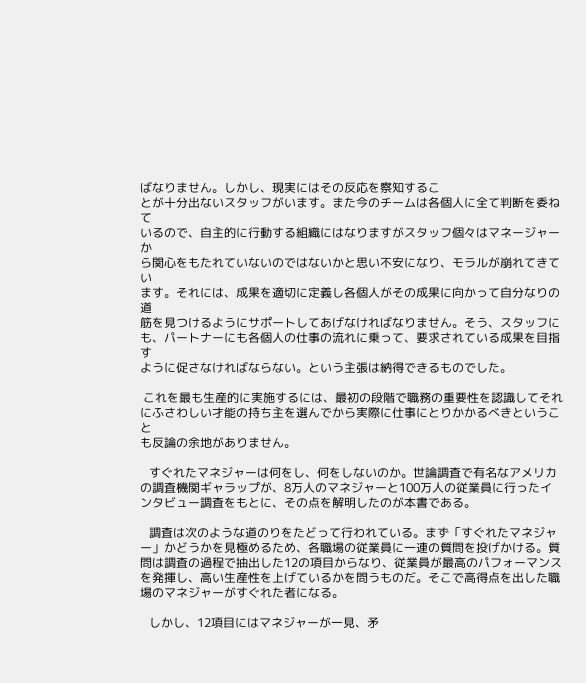ばなりません。しかし、現実にはその反応を察知するこ
とが十分出ないスタッフがいます。また今のチームは各個人に全て判断を委ねて
いるので、自主的に行動する組織にはなりますがスタッフ個々はマネージャーか
ら関心をもたれていないのではないかと思い不安になり、モラルが崩れてきてい
ます。それには、成果を適切に定義し各個人がその成果に向かって自分なりの道
筋を見つけるようにサポートしてあげなければなりません。そう、スタッフに
も、パートナーにも各個人の仕事の流れに乗って、要求されている成果を目指す
ように促さなければならない。という主張は納得できるものでした。

 これを最も生産的に実施するには、最初の段階で職務の重要性を認識してそれ
にふさわしい才能の持ち主を選んでから実際に仕事にとりかかるべきということ
も反論の余地がありません。

   すぐれたマネジャーは何をし、何をしないのか。世論調査で有名なアメリカの調査機関ギャラップが、8万人のマネジャーと100万人の従業員に行ったインタビュー調査をもとに、その点を解明したのが本書である。

   調査は次のような道のりをたどって行われている。まず「すぐれたマネジャー」かどうかを見極めるため、各職場の従業員に一連の質問を投げかける。質問は調査の過程で抽出した12の項目からなり、従業員が最高のパフォーマンスを発揮し、高い生産性を上げているかを問うものだ。そこで高得点を出した職場のマネジャーがすぐれた者になる。

   しかし、12項目にはマネジャーが一見、矛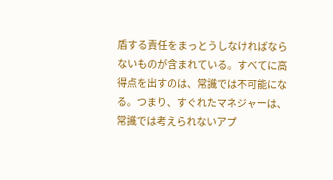盾する責任をまっとうしなければならないものが含まれている。すべてに高得点を出すのは、常識では不可能になる。つまり、すぐれたマネジャーは、常識では考えられないアプ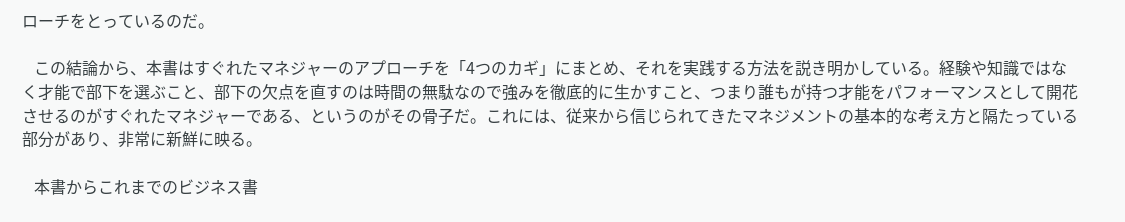ローチをとっているのだ。

   この結論から、本書はすぐれたマネジャーのアプローチを「4つのカギ」にまとめ、それを実践する方法を説き明かしている。経験や知識ではなく才能で部下を選ぶこと、部下の欠点を直すのは時間の無駄なので強みを徹底的に生かすこと、つまり誰もが持つ才能をパフォーマンスとして開花させるのがすぐれたマネジャーである、というのがその骨子だ。これには、従来から信じられてきたマネジメントの基本的な考え方と隔たっている部分があり、非常に新鮮に映る。

   本書からこれまでのビジネス書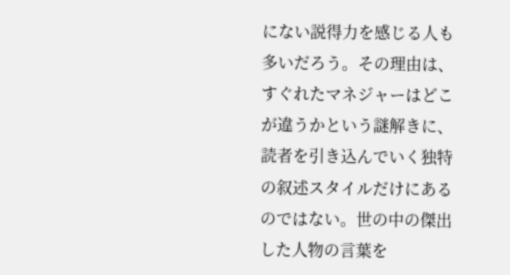にない説得力を感じる人も多いだろう。その理由は、すぐれたマネジャーはどこが違うかという謎解きに、読者を引き込んでいく独特の叙述スタイルだけにあるのではない。世の中の傑出した人物の言葉を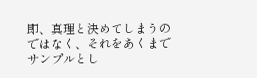即、真理と決めてしまうのではなく、それをあくまでサンプルとし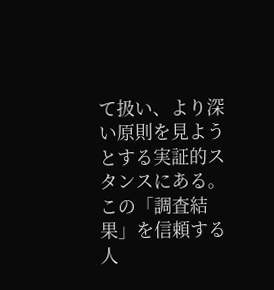て扱い、より深い原則を見ようとする実証的スタンスにある。この「調査結果」を信頼する人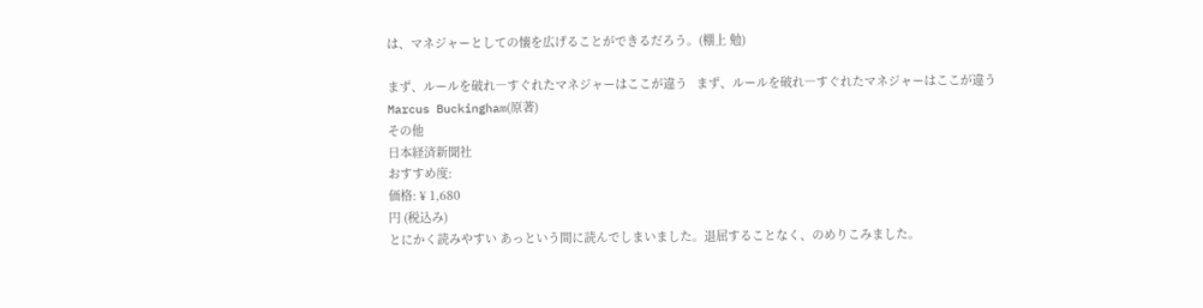は、マネジャーとしての懐を広げることができるだろう。(棚上 勉)

まず、ルールを破れ―すぐれたマネジャーはここが違う   まず、ルールを破れ―すぐれたマネジャーはここが違う
Marcus Buckingham(原著)
その他
日本経済新聞社
おすすめ度:
価格: ¥ 1,680
円 (税込み)
とにかく読みやすい あっという間に読んでしまいました。退屈することなく、のめりこみました。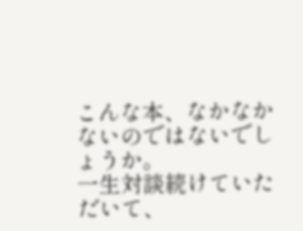こんな本、なかなかないのではないでしょうか。
一生対談続けていただいて、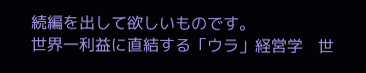続編を出して欲しいものです。
世界一利益に直結する「ウラ」経営学   世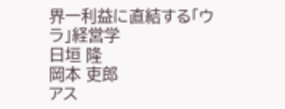界一利益に直結する「ウラ」経営学
日垣 隆
岡本 吏郎
アス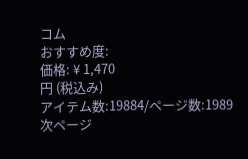コム
おすすめ度:
価格: ¥ 1,470
円 (税込み)
アイテム数:19884/ページ数:1989  次ページ